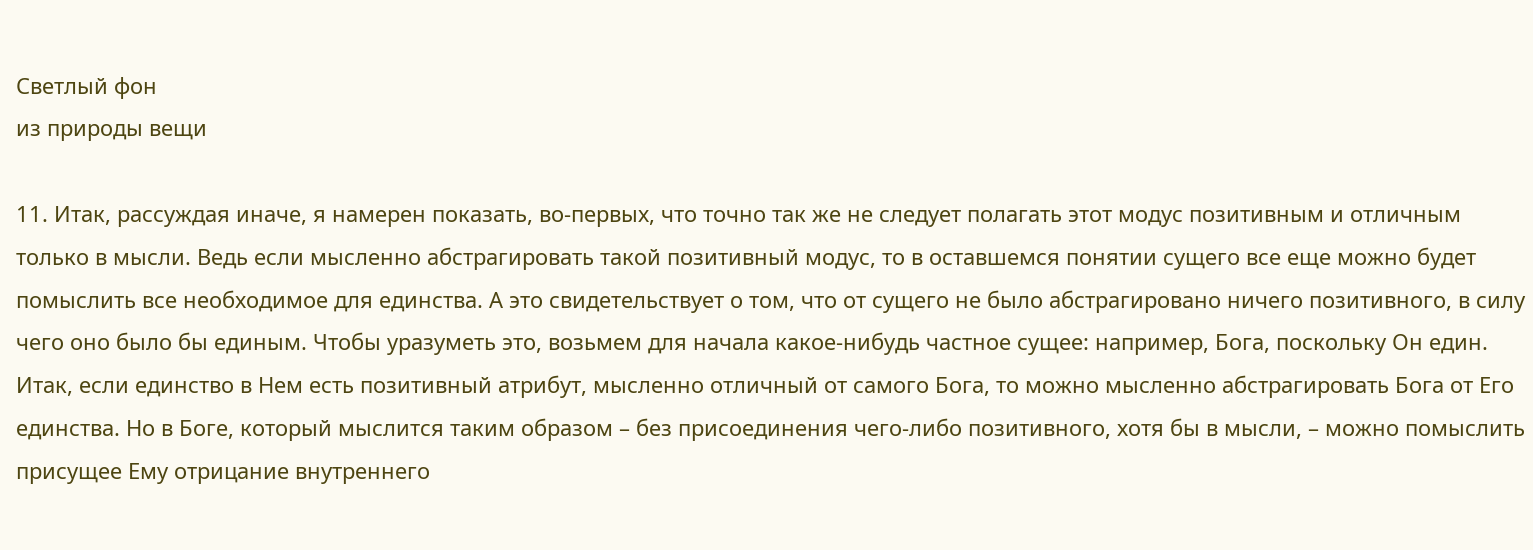Светлый фон
из природы вещи

11. Итак, рассуждая иначе, я намерен показать, во-первых, что точно так же не следует полагать этот модус позитивным и отличным только в мысли. Ведь если мысленно абстрагировать такой позитивный модус, то в оставшемся понятии сущего все еще можно будет помыслить все необходимое для единства. А это свидетельствует о том, что от сущего не было абстрагировано ничего позитивного, в силу чего оно было бы единым. Чтобы уразуметь это, возьмем для начала какое-нибудь частное сущее: например, Бога, поскольку Он един. Итак, если единство в Нем есть позитивный атрибут, мысленно отличный от самого Бога, то можно мысленно абстрагировать Бога от Его единства. Но в Боге, который мыслится таким образом – без присоединения чего-либо позитивного, хотя бы в мысли, – можно помыслить присущее Ему отрицание внутреннего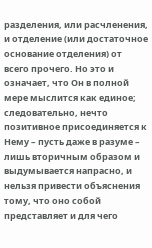разделения, или расчленения, и отделение (или достаточное основание отделения) от всего прочего. Но это и означает, что Он в полной мере мыслится как единое; следовательно, нечто позитивное присоединяется к Нему – пусть даже в разуме – лишь вторичным образом и выдумывается напрасно, и нельзя привести объяснения тому, что оно собой представляет и для чего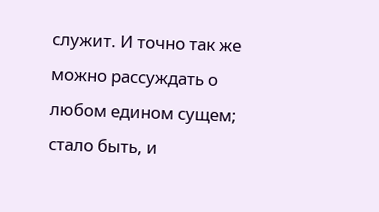служит. И точно так же можно рассуждать о любом едином сущем; стало быть, и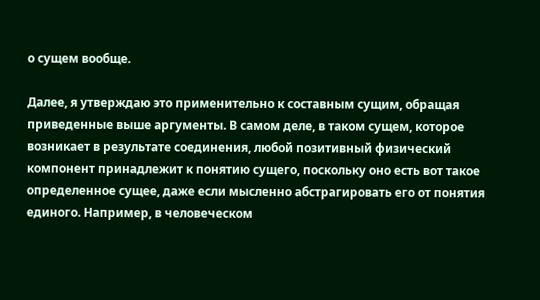о сущем вообще.

Далее, я утверждаю это применительно к составным сущим, обращая приведенные выше аргументы. В самом деле, в таком сущем, которое возникает в результате соединения, любой позитивный физический компонент принадлежит к понятию сущего, поскольку оно есть вот такое определенное сущее, даже если мысленно абстрагировать его от понятия единого. Например, в человеческом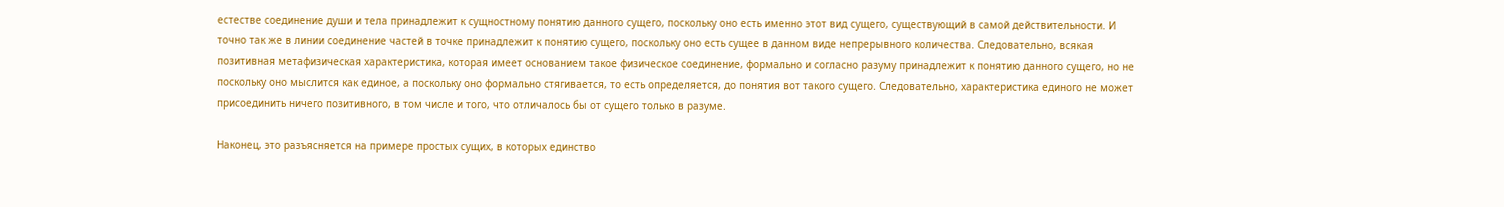естестве соединение души и тела принадлежит к сущностному понятию данного сущего, поскольку оно есть именно этот вид сущего, существующий в самой действительности. И точно так же в линии соединение частей в точке принадлежит к понятию сущего, поскольку оно есть сущее в данном виде непрерывного количества. Следовательно, всякая позитивная метафизическая характеристика, которая имеет основанием такое физическое соединение, формально и согласно разуму принадлежит к понятию данного сущего, но не поскольку оно мыслится как единое, а поскольку оно формально стягивается, то есть определяется, до понятия вот такого сущего. Следовательно, характеристика единого не может присоединить ничего позитивного, в том числе и того, что отличалось бы от сущего только в разуме.

Наконец, это разъясняется на примере простых сущих, в которых единство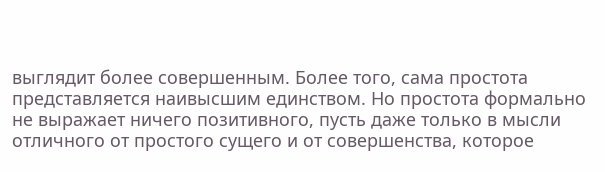выглядит более совершенным. Более того, сама простота представляется наивысшим единством. Но простота формально не выражает ничего позитивного, пусть даже только в мысли отличного от простого сущего и от совершенства, которое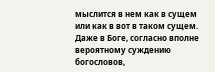мыслится в нем как в сущем или как в вот в таком сущем. Даже в Боге, согласно вполне вероятному суждению богословов,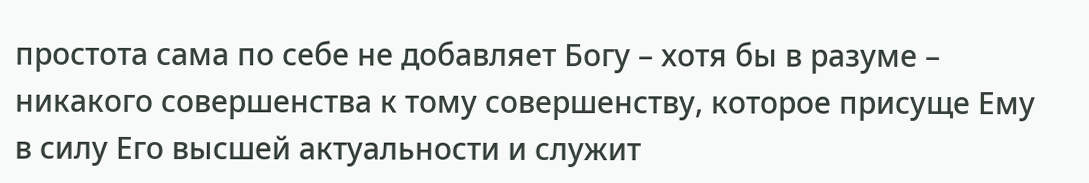простота сама по себе не добавляет Богу – хотя бы в разуме – никакого совершенства к тому совершенству, которое присуще Ему в силу Его высшей актуальности и служит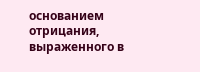основанием отрицания, выраженного в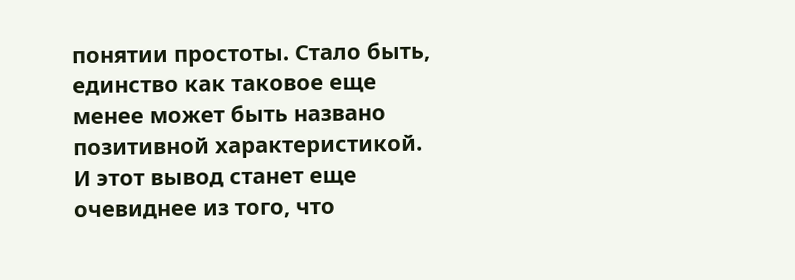понятии простоты. Стало быть, единство как таковое еще менее может быть названо позитивной характеристикой. И этот вывод станет еще очевиднее из того, что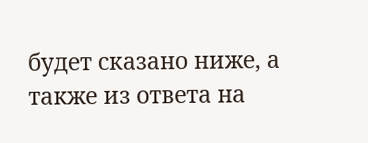будет сказано ниже, а также из ответа на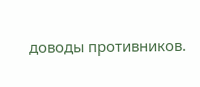доводы противников.